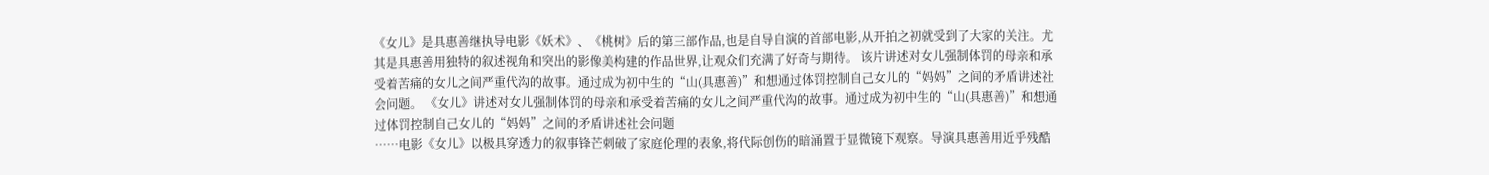《女儿》是具惠善继执导电影《妖术》、《桃树》后的第三部作品,也是自导自演的首部电影,从开拍之初就受到了大家的关注。尤其是具惠善用独特的叙述视角和突出的影像美构建的作品世界,让观众们充满了好奇与期待。 该片讲述对女儿强制体罚的母亲和承受着苦痛的女儿之间严重代沟的故事。通过成为初中生的“山(具惠善)”和想通过体罚控制自己女儿的“妈妈”之间的矛盾讲述社会问题。 《女儿》讲述对女儿强制体罚的母亲和承受着苦痛的女儿之间严重代沟的故事。通过成为初中生的“山(具惠善)”和想通过体罚控制自己女儿的“妈妈”之间的矛盾讲述社会问题
……电影《女儿》以极具穿透力的叙事锋芒刺破了家庭伦理的表象,将代际创伤的暗涌置于显微镜下观察。导演具惠善用近乎残酷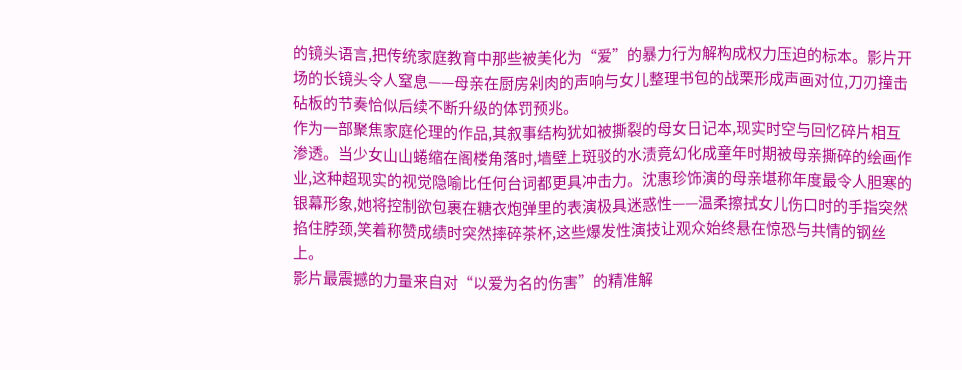的镜头语言,把传统家庭教育中那些被美化为“爱”的暴力行为解构成权力压迫的标本。影片开场的长镜头令人窒息——母亲在厨房剁肉的声响与女儿整理书包的战栗形成声画对位,刀刃撞击砧板的节奏恰似后续不断升级的体罚预兆。
作为一部聚焦家庭伦理的作品,其叙事结构犹如被撕裂的母女日记本,现实时空与回忆碎片相互渗透。当少女山山蜷缩在阁楼角落时,墙壁上斑驳的水渍竟幻化成童年时期被母亲撕碎的绘画作业,这种超现实的视觉隐喻比任何台词都更具冲击力。沈惠珍饰演的母亲堪称年度最令人胆寒的银幕形象,她将控制欲包裹在糖衣炮弹里的表演极具迷惑性——温柔擦拭女儿伤口时的手指突然掐住脖颈,笑着称赞成绩时突然摔碎茶杯,这些爆发性演技让观众始终悬在惊恐与共情的钢丝上。
影片最震撼的力量来自对“以爱为名的伤害”的精准解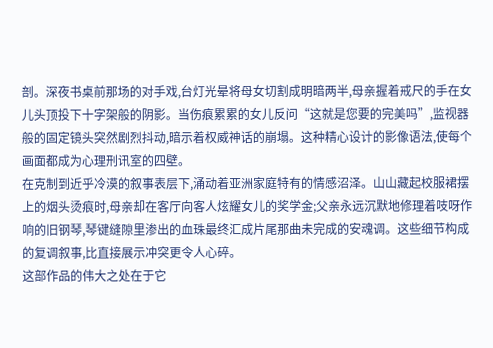剖。深夜书桌前那场的对手戏,台灯光晕将母女切割成明暗两半,母亲握着戒尺的手在女儿头顶投下十字架般的阴影。当伤痕累累的女儿反问“这就是您要的完美吗”,监视器般的固定镜头突然剧烈抖动,暗示着权威神话的崩塌。这种精心设计的影像语法,使每个画面都成为心理刑讯室的四壁。
在克制到近乎冷漠的叙事表层下,涌动着亚洲家庭特有的情感沼泽。山山藏起校服裙摆上的烟头烫痕时,母亲却在客厅向客人炫耀女儿的奖学金;父亲永远沉默地修理着吱呀作响的旧钢琴,琴键缝隙里渗出的血珠最终汇成片尾那曲未完成的安魂调。这些细节构成的复调叙事,比直接展示冲突更令人心碎。
这部作品的伟大之处在于它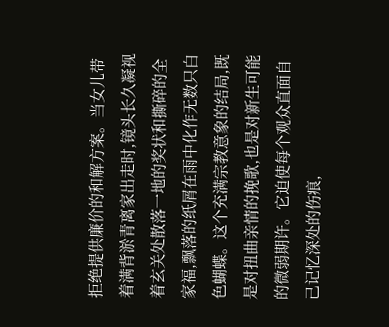拒绝提供廉价的和解方案。当女儿带着满背淤青离家出走时,镜头长久凝视着玄关处散落一地的奖状和撕碎的全家福,飘落的纸屑在雨中化作无数只白色蝴蝶。这个充满宗教意象的结局,既是对扭曲亲情的挽歌,也是对新生可能的微弱期许。它迫使每个观众直面自己记忆深处的伤痕,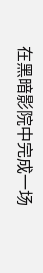在黑暗影院中完成一场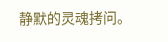静默的灵魂拷问。